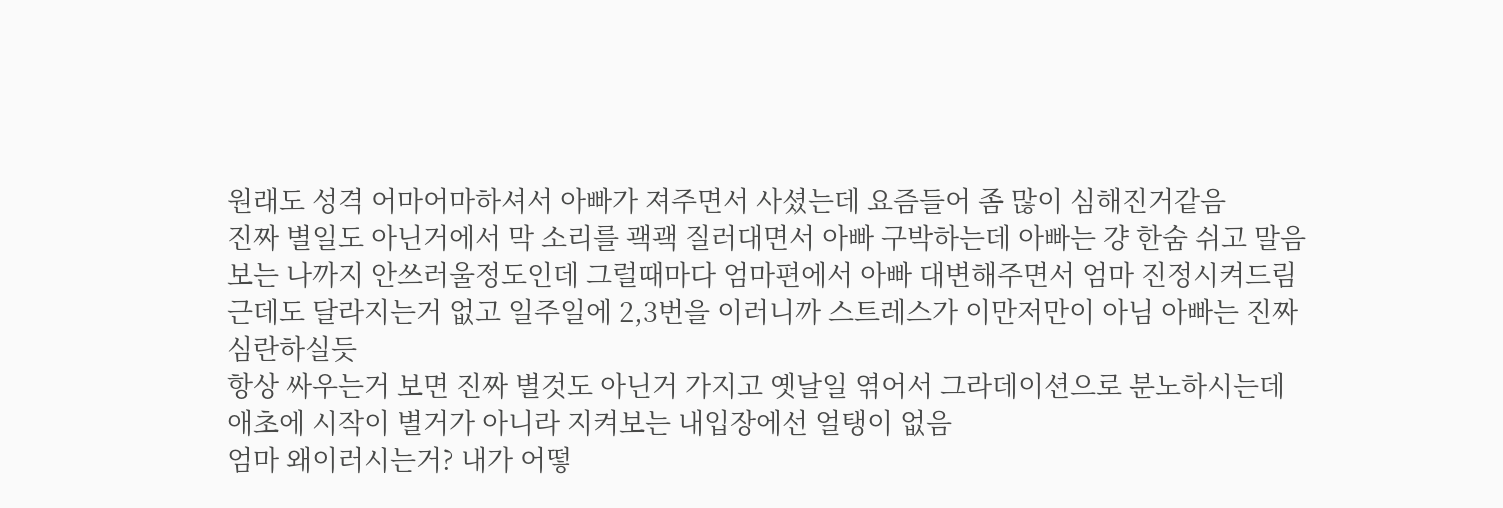원래도 성격 어마어마하셔서 아빠가 져주면서 사셨는데 요즘들어 좀 많이 심해진거같음
진짜 별일도 아닌거에서 막 소리를 괙괙 질러대면서 아빠 구박하는데 아빠는 걍 한숨 쉬고 말음
보는 나까지 안쓰러울정도인데 그럴때마다 엄마편에서 아빠 대변해주면서 엄마 진정시켜드림
근데도 달라지는거 없고 일주일에 2,3번을 이러니까 스트레스가 이만저만이 아님 아빠는 진짜 심란하실듯
항상 싸우는거 보면 진짜 별것도 아닌거 가지고 옛날일 엮어서 그라데이션으로 분노하시는데 애초에 시작이 별거가 아니라 지켜보는 내입장에선 얼탱이 없음
엄마 왜이러시는거? 내가 어떻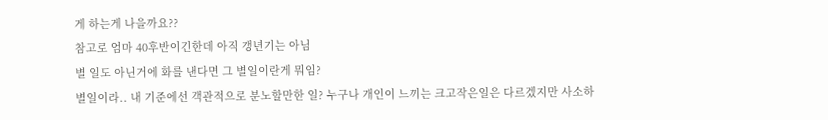게 하는게 나을까요??
참고로 엄마 40후반이긴한데 아직 갱년기는 아님
별 일도 아닌거에 화를 낸다면 그 별일이란게 뭐임?
별일이라.. 내 기준에선 객관적으로 분노할만한 일? 누구나 개인이 느끼는 크고작은일은 다르겠지만 사소하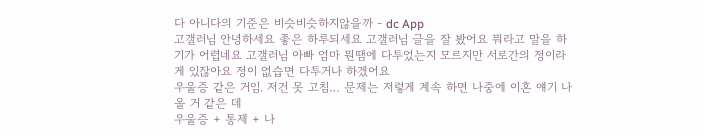다 아니다의 기준은 비슷비슷하지않을까 - dc App
고갤러님 안녕하세요 좋은 하루되세요 고갤러님 글을 잘 봤어요 뭐라고 말을 하기가 어렵네요 고갤러님 아빠 엄마 뭔땜에 다투었는지 모르지만 서로간의 정이라게 있잖아요 정이 없습면 다투거나 하겠어요
우울증 같은 거임. 저건 못 고침… 문제는 저렇게 계속 하면 나중에 이혼 얘기 나올 거 같은 데
우울증 + 통제 + 나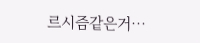르시즘같은거…